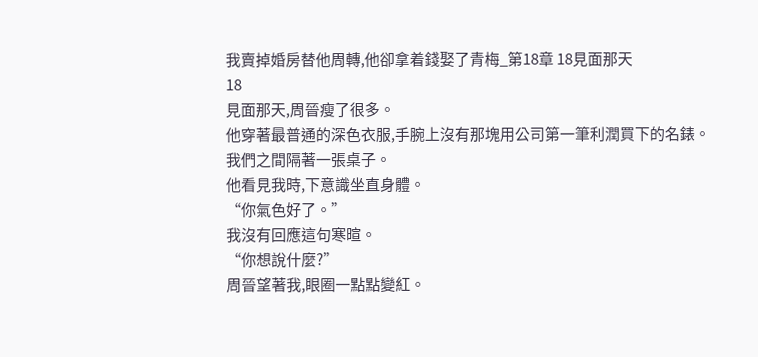我賣掉婚房替他周轉,他卻拿着錢娶了青梅_第18章 18見面那天
18
見面那天,周晉瘦了很多。
他穿著最普通的深色衣服,手腕上沒有那塊用公司第一筆利潤買下的名錶。
我們之間隔著一張桌子。
他看見我時,下意識坐直身體。
“你氣色好了。”
我沒有回應這句寒暄。
“你想說什麼?”
周晉望著我,眼圈一點點變紅。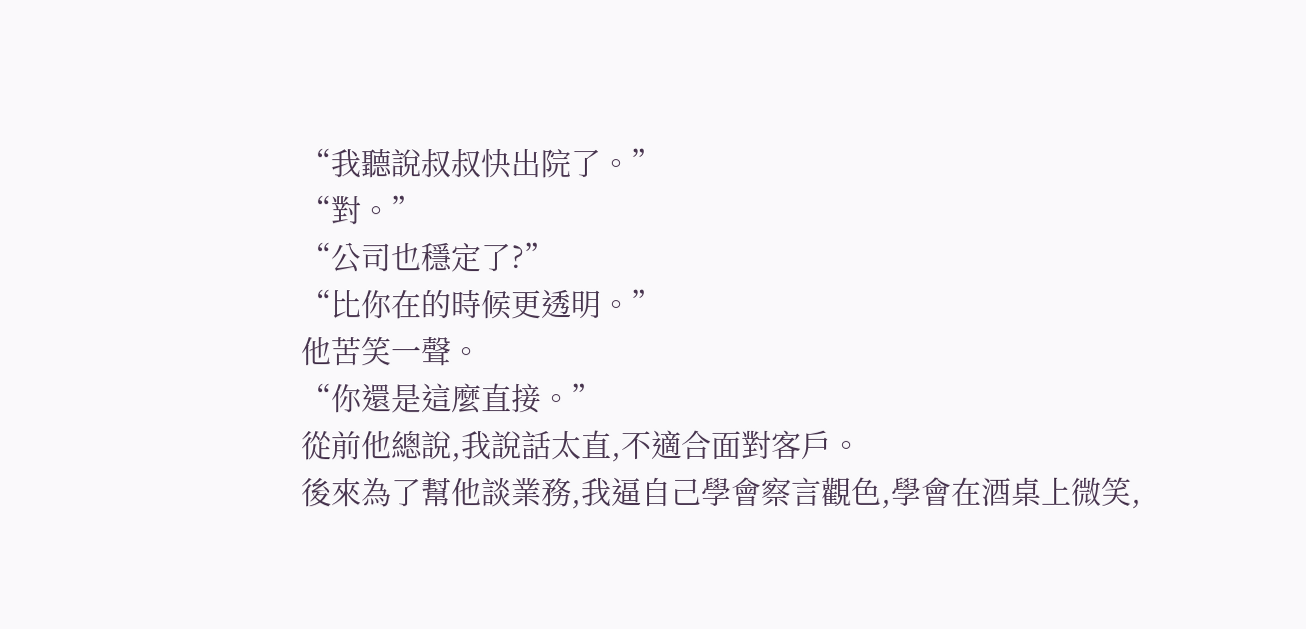“我聽說叔叔快出院了。”
“對。”
“公司也穩定了?”
“比你在的時候更透明。”
他苦笑一聲。
“你還是這麼直接。”
從前他總說,我說話太直,不適合面對客戶。
後來為了幫他談業務,我逼自己學會察言觀色,學會在酒桌上微笑,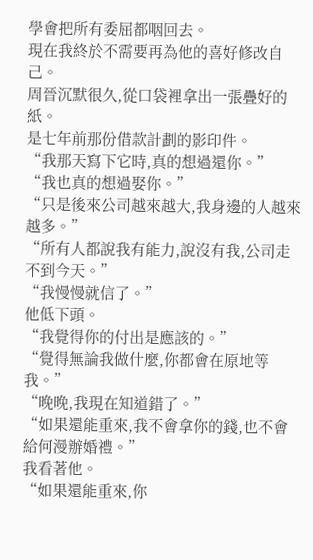學會把所有委屈都咽回去。
現在我終於不需要再為他的喜好修改自己。
周晉沉默很久,從口袋裡拿出一張疊好的紙。
是七年前那份借款計劃的影印件。
“我那天寫下它時,真的想過還你。”
“我也真的想過娶你。”
“只是後來公司越來越大,我身邊的人越來越多。”
“所有人都說我有能力,說沒有我,公司走不到今天。”
“我慢慢就信了。”
他低下頭。
“我覺得你的付出是應該的。”
“覺得無論我做什麼,你都會在原地等我。”
“晚晚,我現在知道錯了。”
“如果還能重來,我不會拿你的錢,也不會給何漫辦婚禮。”
我看著他。
“如果還能重來,你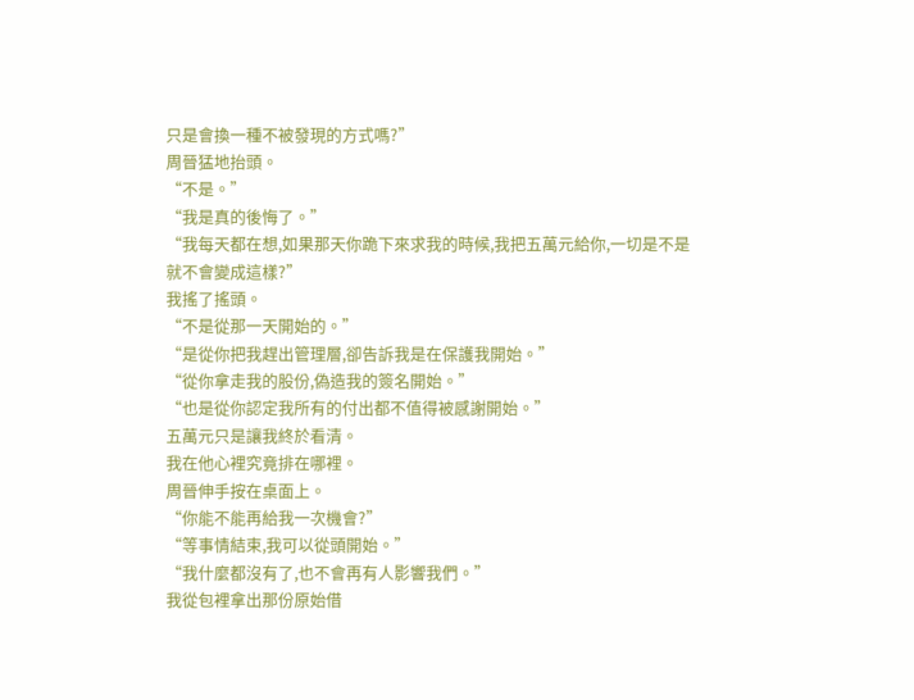只是會換一種不被發現的方式嗎?”
周晉猛地抬頭。
“不是。”
“我是真的後悔了。”
“我每天都在想,如果那天你跪下來求我的時候,我把五萬元給你,一切是不是就不會變成這樣?”
我搖了搖頭。
“不是從那一天開始的。”
“是從你把我趕出管理層,卻告訴我是在保護我開始。”
“從你拿走我的股份,偽造我的簽名開始。”
“也是從你認定我所有的付出都不值得被感謝開始。”
五萬元只是讓我終於看清。
我在他心裡究竟排在哪裡。
周晉伸手按在桌面上。
“你能不能再給我一次機會?”
“等事情結束,我可以從頭開始。”
“我什麼都沒有了,也不會再有人影響我們。”
我從包裡拿出那份原始借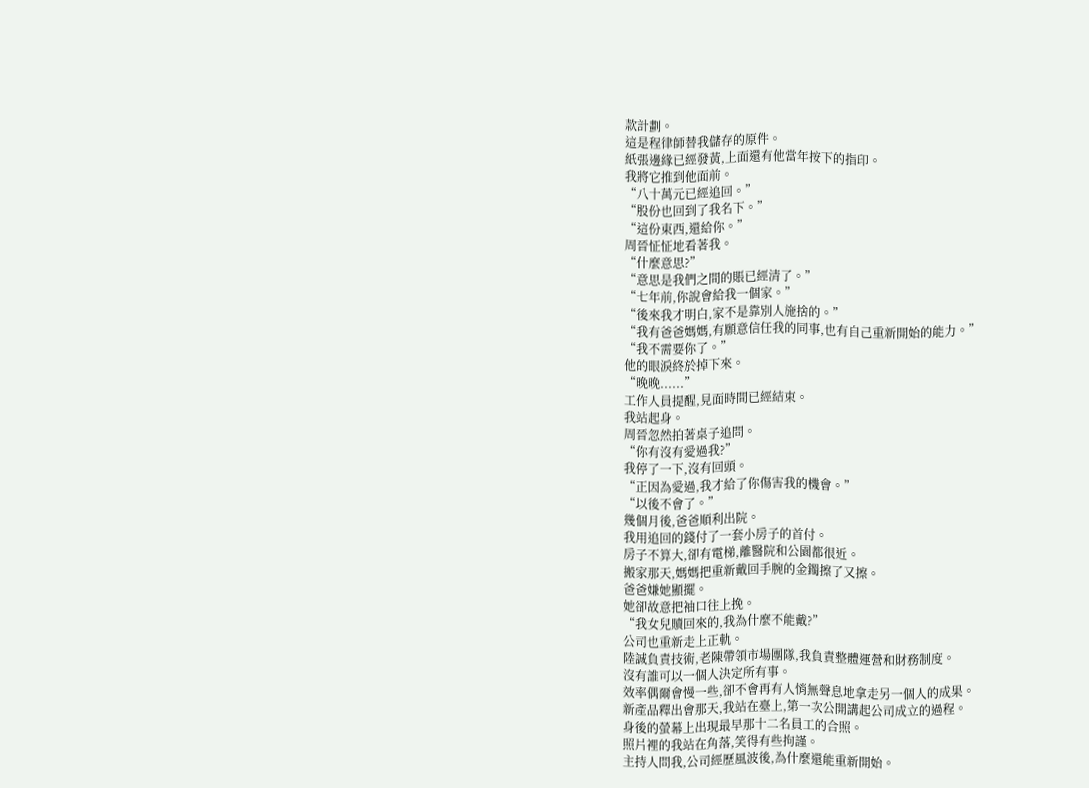款計劃。
這是程律師替我儲存的原件。
紙張邊緣已經發黃,上面還有他當年按下的指印。
我將它推到他面前。
“八十萬元已經追回。”
“股份也回到了我名下。”
“這份東西,還給你。”
周晉怔怔地看著我。
“什麼意思?”
“意思是我們之間的賬已經清了。”
“七年前,你說會給我一個家。”
“後來我才明白,家不是靠別人施捨的。”
“我有爸爸媽媽,有願意信任我的同事,也有自己重新開始的能力。”
“我不需要你了。”
他的眼淚終於掉下來。
“晚晚......”
工作人員提醒,見面時間已經結束。
我站起身。
周晉忽然拍著桌子追問。
“你有沒有愛過我?”
我停了一下,沒有回頭。
“正因為愛過,我才給了你傷害我的機會。”
“以後不會了。”
幾個月後,爸爸順利出院。
我用追回的錢付了一套小房子的首付。
房子不算大,卻有電梯,離醫院和公園都很近。
搬家那天,媽媽把重新戴回手腕的金鐲擦了又擦。
爸爸嫌她顯擺。
她卻故意把袖口往上挽。
“我女兒贖回來的,我為什麼不能戴?”
公司也重新走上正軌。
陸誠負責技術,老陳帶領市場團隊,我負責整體運營和財務制度。
沒有誰可以一個人決定所有事。
效率偶爾會慢一些,卻不會再有人悄無聲息地拿走另一個人的成果。
新產品釋出會那天,我站在臺上,第一次公開講起公司成立的過程。
身後的螢幕上出現最早那十二名員工的合照。
照片裡的我站在角落,笑得有些拘謹。
主持人問我,公司經歷風波後,為什麼還能重新開始。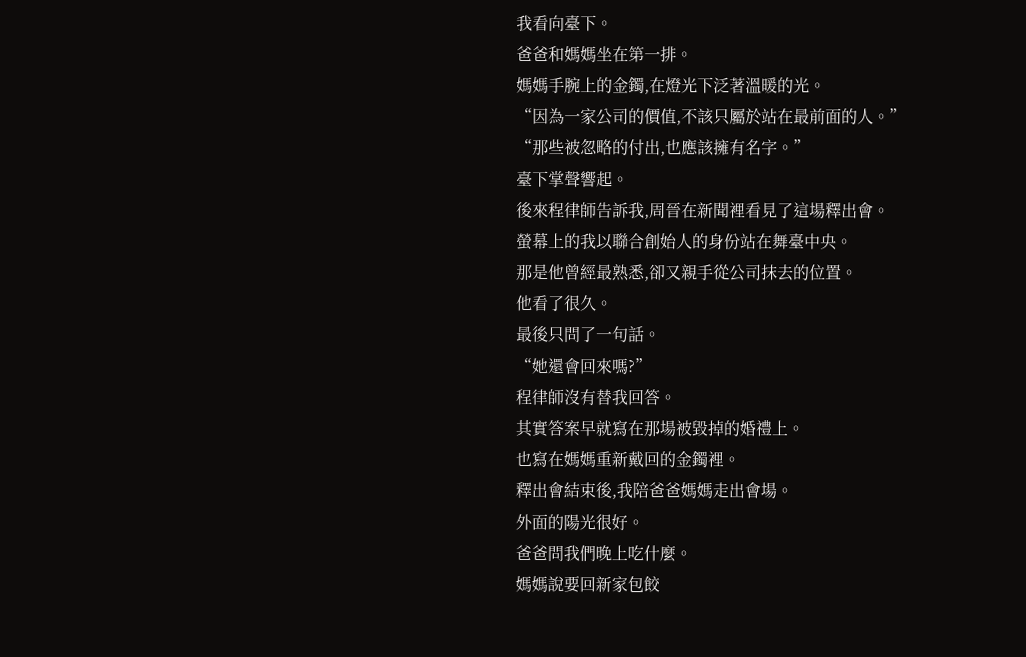我看向臺下。
爸爸和媽媽坐在第一排。
媽媽手腕上的金鐲,在燈光下泛著溫暖的光。
“因為一家公司的價值,不該只屬於站在最前面的人。”
“那些被忽略的付出,也應該擁有名字。”
臺下掌聲響起。
後來程律師告訴我,周晉在新聞裡看見了這場釋出會。
螢幕上的我以聯合創始人的身份站在舞臺中央。
那是他曾經最熟悉,卻又親手從公司抹去的位置。
他看了很久。
最後只問了一句話。
“她還會回來嗎?”
程律師沒有替我回答。
其實答案早就寫在那場被毀掉的婚禮上。
也寫在媽媽重新戴回的金鐲裡。
釋出會結束後,我陪爸爸媽媽走出會場。
外面的陽光很好。
爸爸問我們晚上吃什麼。
媽媽說要回新家包餃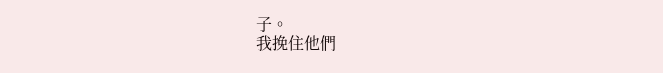子。
我挽住他們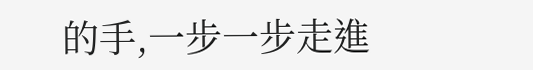的手,一步一步走進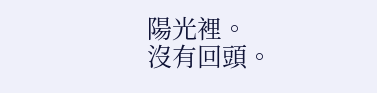陽光裡。
沒有回頭。